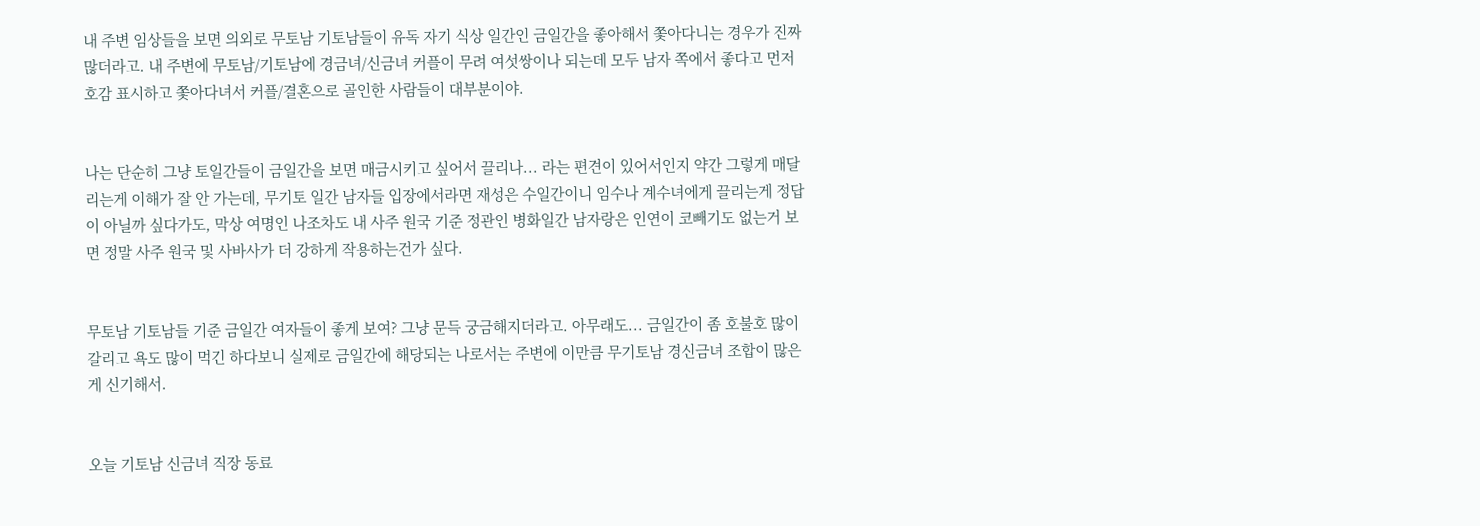내 주변 임상들을 보면 의외로 무토남 기토남들이 유독 자기 식상 일간인 금일간을 좋아해서 쫓아다니는 경우가 진짜 많더라고. 내 주변에 무토남/기토남에 경금녀/신금녀 커플이 무려 여섯쌍이나 되는데 모두 남자 쪽에서 좋다고 먼저 호감 표시하고 쫓아다녀서 커플/결혼으로 골인한 사람들이 대부분이야.


나는 단순히 그냥 토일간들이 금일간을 보면 매금시키고 싶어서 끌리나... 라는 편견이 있어서인지 약간 그렇게 매달리는게 이해가 잘 안 가는데, 무기토 일간 남자들 입장에서라면 재성은 수일간이니 임수나 계수녀에게 끌리는게 정답이 아닐까 싶다가도, 막상 여명인 나조차도 내 사주 원국 기준 정관인 병화일간 남자랑은 인연이 코빼기도 없는거 보면 정말 사주 원국 및 사바사가 더 강하게 작용하는건가 싶다.


무토남 기토남들 기준 금일간 여자들이 좋게 보여? 그냥 문득 궁금해지더라고. 아무래도... 금일간이 좀 호불호 많이 갈리고 욕도 많이 먹긴 하다보니 실제로 금일간에 해당되는 나로서는 주변에 이만큼 무기토남 경신금녀 조합이 많은게 신기해서.


오늘 기토남 신금녀 직장 동료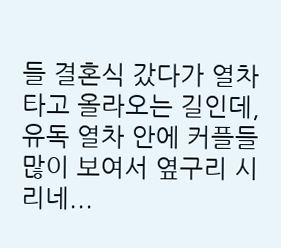들 결혼식 갔다가 열차 타고 올라오는 길인데, 유독 열차 안에 커플들 많이 보여서 옆구리 시리네...